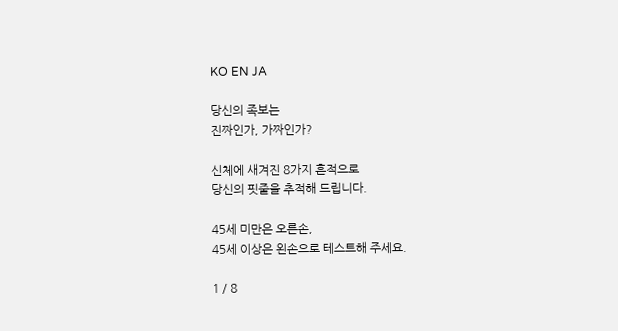KO EN JA

당신의 족보는
진짜인가, 가짜인가?

신체에 새겨진 8가지 흔적으로
당신의 핏줄을 추적해 드립니다.

45세 미만은 오른손,
45세 이상은 왼손으로 테스트해 주세요.

1 / 8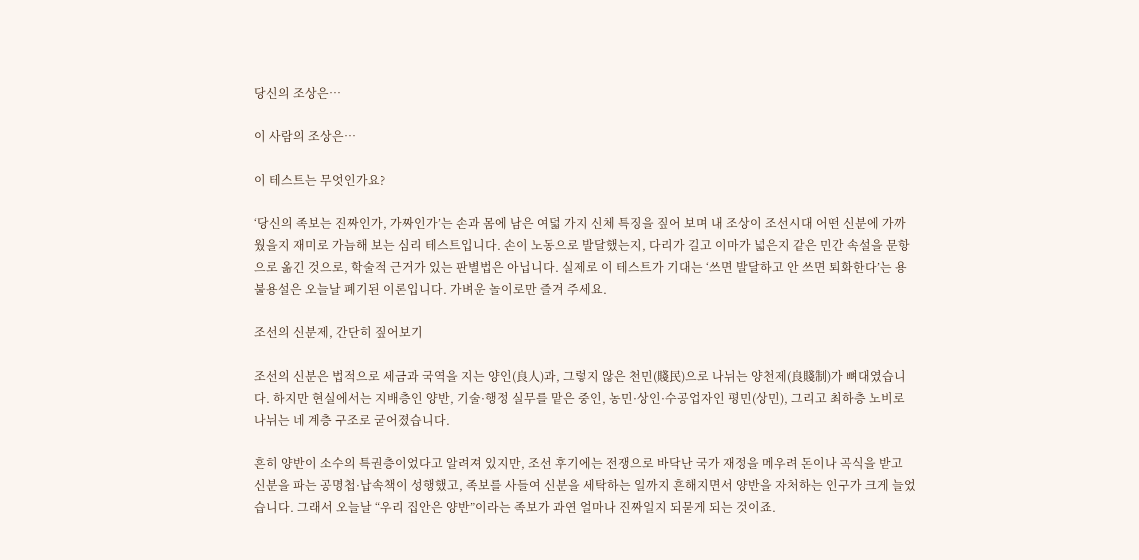당신의 조상은…

이 사람의 조상은…

이 테스트는 무엇인가요?

‘당신의 족보는 진짜인가, 가짜인가’는 손과 몸에 남은 여덟 가지 신체 특징을 짚어 보며 내 조상이 조선시대 어떤 신분에 가까웠을지 재미로 가늠해 보는 심리 테스트입니다. 손이 노동으로 발달했는지, 다리가 길고 이마가 넓은지 같은 민간 속설을 문항으로 옮긴 것으로, 학술적 근거가 있는 판별법은 아닙니다. 실제로 이 테스트가 기대는 ‘쓰면 발달하고 안 쓰면 퇴화한다’는 용불용설은 오늘날 폐기된 이론입니다. 가벼운 놀이로만 즐겨 주세요.

조선의 신분제, 간단히 짚어보기

조선의 신분은 법적으로 세금과 국역을 지는 양인(良人)과, 그렇지 않은 천민(賤民)으로 나뉘는 양천제(良賤制)가 뼈대였습니다. 하지만 현실에서는 지배층인 양반, 기술·행정 실무를 맡은 중인, 농민·상인·수공업자인 평민(상민), 그리고 최하층 노비로 나뉘는 네 계층 구조로 굳어졌습니다.

흔히 양반이 소수의 특권층이었다고 알려져 있지만, 조선 후기에는 전쟁으로 바닥난 국가 재정을 메우려 돈이나 곡식을 받고 신분을 파는 공명첩·납속책이 성행했고, 족보를 사들여 신분을 세탁하는 일까지 흔해지면서 양반을 자처하는 인구가 크게 늘었습니다. 그래서 오늘날 “우리 집안은 양반”이라는 족보가 과연 얼마나 진짜일지 되묻게 되는 것이죠.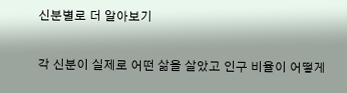신분별로 더 알아보기

각 신분이 실제로 어떤 삶을 살았고 인구 비율이 어떻게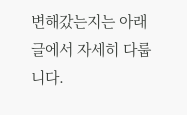변해갔는지는 아래 글에서 자세히 다룹니다.